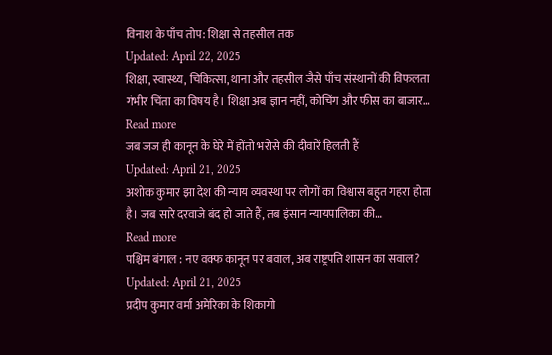विनाश के पाँच तोप: शिक्षा से तहसील तक
Updated: April 22, 2025
शिक्षा, स्वास्थ्य, चिकित्सा, थाना और तहसील जैसे पाँच संस्थानों की विफलता गंभीर चिंता का विषय है। शिक्षा अब ज्ञान नहीं, कोचिंग और फीस का बाजार…
Read more
जब जज ही कानून के घेरे में होंतो भरोसे की दीवारें हिलती हैं
Updated: April 21, 2025
अशोक कुमार झा देश की न्याय व्यवस्था पर लोगों का विश्वास बहुत गहरा होता है। जब सारे दरवाजे बंद हो जाते हैं, तब इंसान न्यायपालिका की…
Read more
पश्चिम बंगाल : नए वक्फ कानून पर बवाल, अब राष्ट्रपति शासन का सवाल?
Updated: April 21, 2025
प्रदीप कुमार वर्मा अमेरिका के शिकागो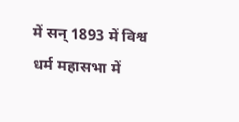में सन् 1893 में विश्व धर्म महासभा में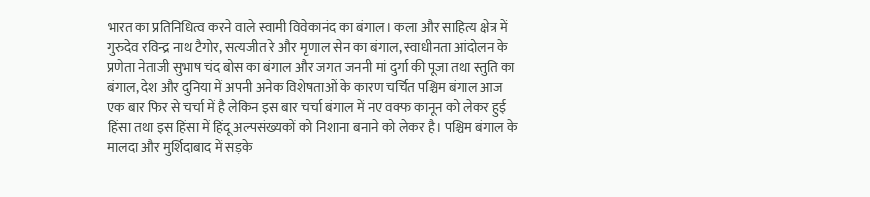भारत का प्रतिनिधित्व करने वाले स्वामी विवेकानंद का बंगाल। कला और साहित्य क्षेत्र में गुरुदेव रविन्द्र नाथ टैगोर, सत्यजीत रे और मृणाल सेन का बंगाल, स्वाधीनता आंदोलन के प्रणेता नेताजी सुभाष चंद बोस का बंगाल और जगत जननी मां दुर्गा की पूजा तथा स्तुति का बंगाल, देश और दुनिया में अपनी अनेक विशेषताओं के कारण चर्चित पश्चिम बंगाल आज एक बार फिर से चर्चा में है लेकिन इस बार चर्चा बंगाल में नए वक्फ कानून को लेकर हुई हिंसा तथा इस हिंसा में हिंदू अल्पसंख्यकों को निशाना बनाने को लेकर है। पश्चिम बंगाल के मालदा और मुर्शिदाबाद में सड़के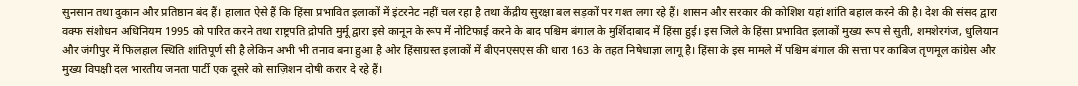सुनसान तथा दुकान और प्रतिष्ठान बंद हैं। हालात ऐसे हैं कि हिंसा प्रभावित इलाकों में इंटरनेट नहीं चल रहा है तथा केंद्रीय सुरक्षा बल सड़कों पर गश्त लगा रहे हैं। शासन और सरकार की कोशिश यहां शांति बहाल करने की है। देश की संसद द्वारा वक्फ संशोधन अधिनियम 1995 को पारित करने तथा राष्ट्रपति द्रोपति मुर्मू द्वारा इसे कानून के रूप में नोटिफाई करने के बाद पश्चिम बंगाल के मुर्शिदाबाद में हिंसा हुई। इस जिले के हिंसा प्रभावित इलाकों मुख्य रूप से सुती, शमशेरगंज, धुलियान और जंगीपुर में फिलहाल स्थिति शांतिपूर्ण सी है लेकिन अभी भी तनाव बना हुआ है ओर हिंसाग्रस्त इलाकों में बीएनएसएस की धारा 163 के तहत निषेधाज्ञा लागू है। हिंसा के इस मामले में पश्चिम बंगाल की सत्ता पर काबिज तृणमूल कांग्रेस और मुख्य विपक्षी दल भारतीय जनता पार्टी एक दूसरे को साज़िशन दोषी करार दे रहे हैं।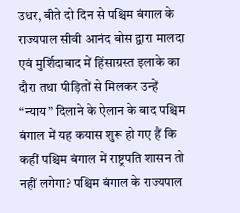उधर, बीते दो दिन से पश्चिम बंगाल के राज्यपाल सीवी आनंद बोस द्वारा मालदा एवं मुर्शिदाबाद में हिंसाग्रस्त इलाके का दौरा तथा पीड़ितों से मिलकर उन्हें “न्याय” दिलाने के ऐलान के बाद पश्चिम बंगाल में यह कयास शुरू हो गए हैं कि कहीं पश्चिम बंगाल में राष्ट्रपति शासन तो नहीं लगेगा? पश्चिम बंगाल के राज्यपाल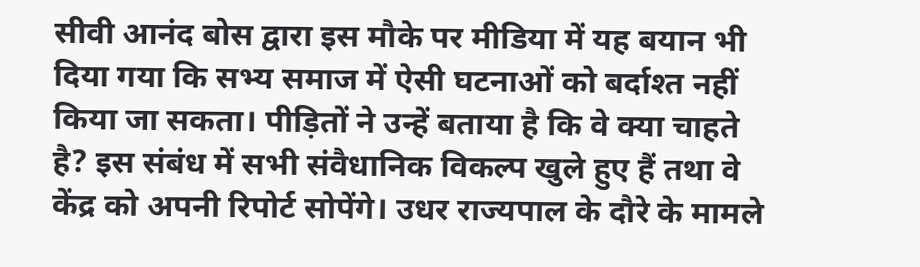सीवी आनंद बोस द्वारा इस मौके पर मीडिया में यह बयान भी दिया गया कि सभ्य समाज में ऐसी घटनाओं को बर्दाश्त नहीं किया जा सकता। पीड़ितों ने उन्हें बताया है कि वे क्या चाहते है? इस संबंध में सभी संवैधानिक विकल्प खुले हुए हैं तथा वे केंद्र को अपनी रिपोर्ट सोपेंगे। उधर राज्यपाल के दौरे के मामले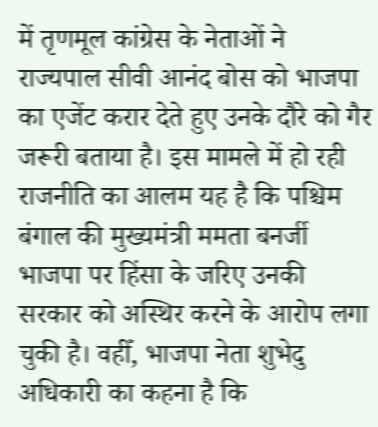में तृणमूल कांग्रेस के नेताओं ने राज्यपाल सीवी आनंद बोस को भाजपा का एजेंट करार देते हुए उनके दौरे को गैर जरूरी बताया है। इस मामले में हो रही राजनीति का आलम यह है कि पश्चिम बंगाल की मुख्यमंत्री ममता बनर्जी भाजपा पर हिंसा के जरिए उनकी सरकार को अस्थिर करने के आरोप लगा चुकी है। वहीँ, भाजपा नेता शुभेदु अधिकारी का कहना है कि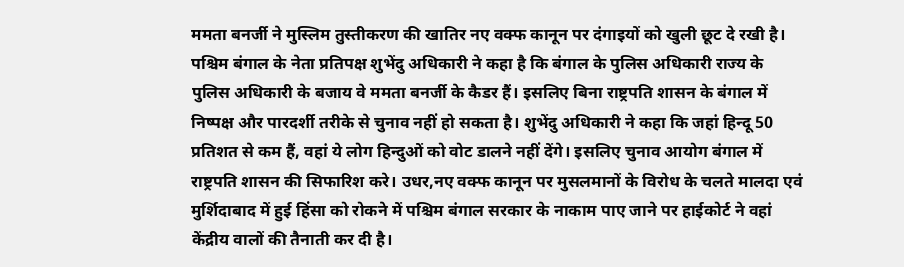ममता बनर्जी ने मुस्लिम तुस्तीकरण की खातिर नए वक्फ कानून पर दंगाइयों को खुली छूट दे रखी है। पश्चिम बंगाल के नेता प्रतिपक्ष शुभेंदु अधिकारी ने कहा है कि बंगाल के पुलिस अधिकारी राज्य के पुलिस अधिकारी के बजाय वे ममता बनर्जी के कैडर हैं। इसलिए बिना राष्ट्रपति शासन के बंगाल में निष्पक्ष और पारदर्शी तरीके से चुनाव नहीं हो सकता है। शुभेंदु अधिकारी ने कहा कि जहां हिन्दू 50 प्रतिशत से कम हैं, वहां ये लोग हिन्दुओं को वोट डालने नहीं देंगे। इसलिए चुनाव आयोग बंगाल में राष्ट्रपति शासन की सिफारिश करे। उधर,नए वक्फ कानून पर मुसलमानों के विरोध के चलते मालदा एवं मुर्शिदाबाद में हुई हिंसा को रोकने में पश्चिम बंगाल सरकार के नाकाम पाए जाने पर हाईकोर्ट ने वहां केंद्रीय वालों की तैनाती कर दी है।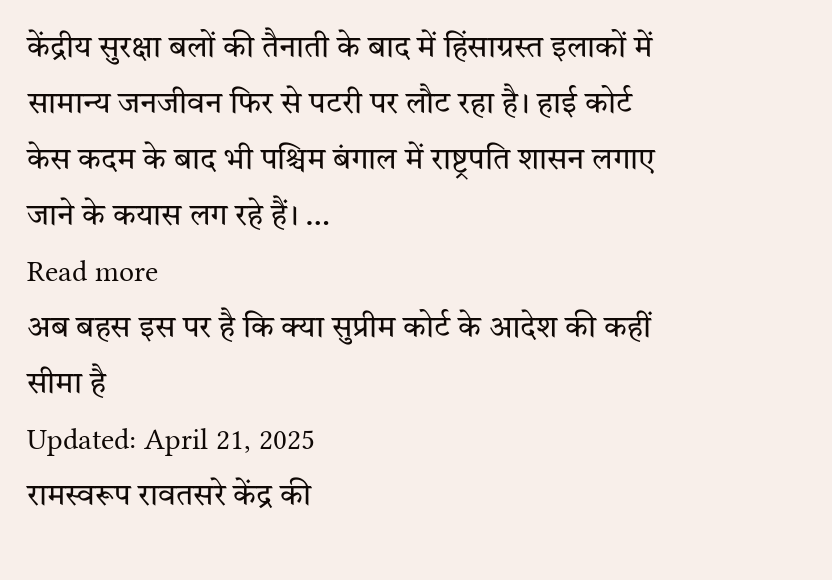केंद्रीय सुरक्षा बलों की तैनाती के बाद में हिंसाग्रस्त इलाकों में सामान्य जनजीवन फिर से पटरी पर लौट रहा है। हाई कोर्ट केस कदम के बाद भी पश्चिम बंगाल में राष्ट्रपति शासन लगाए जाने के कयास लग रहे हैं। …
Read more
अब बहस इस पर है कि क्या सुप्रीम कोर्ट के आदेश की कहीं सीमा है
Updated: April 21, 2025
रामस्वरूप रावतसरे केंद्र की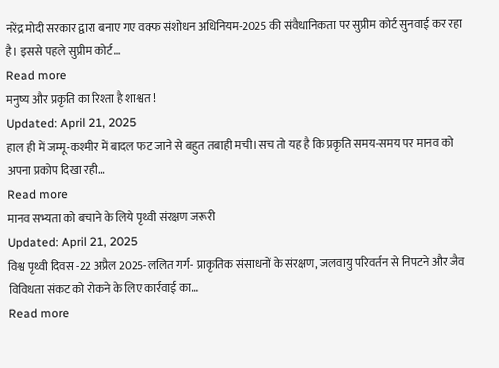नरेंद्र मोदी सरकार द्वारा बनाए गए वक्फ संशोधन अधिनियम-2025 की संवैधानिकता पर सुप्रीम कोर्ट सुनवाई कर रहा है। इससे पहले सुप्रीम कोर्ट…
Read more
मनुष्य और प्रकृति का रिश्ता है शाश्वत !
Updated: April 21, 2025
हाल ही में जम्मू-कश्मीर में बादल फट जाने से बहुत तबाही मची।सच तो यह है कि प्रकृति समय-समय पर मानव को अपना प्रकोप दिखा रही…
Read more
मानव सभ्यता को बचाने के लिये पृथ्वी संरक्षण जरूरी
Updated: April 21, 2025
विश्व पृथ्वी दिवस -22 अप्रैल 2025-ललित गर्ग- प्राकृतिक संसाधनों के संरक्षण, जलवायु परिवर्तन से निपटने और जैव विविधता संकट को रोकने के लिए कार्रवाई का…
Read more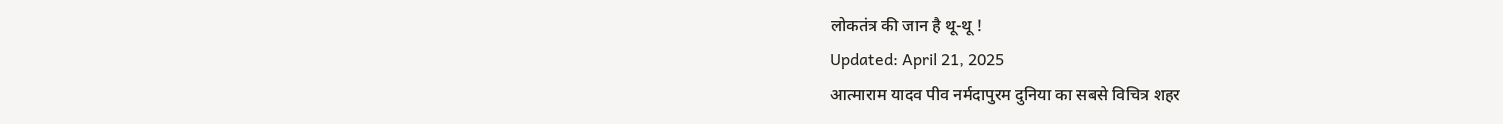लोकतंत्र की जान है थू-थू !
Updated: April 21, 2025
आत्माराम यादव पीव नर्मदापुरम दुनिया का सबसे विचित्र शहर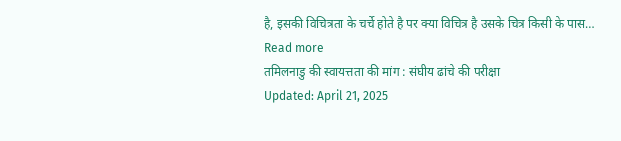है, इसकी विचित्रता के चर्चे होते है पर क्या विचित्र है उसके चित्र किसी के पास…
Read more
तमिलनाडु की स्वायत्तता की मांग : संघीय ढांचे की परीक्षा
Updated: April 21, 2025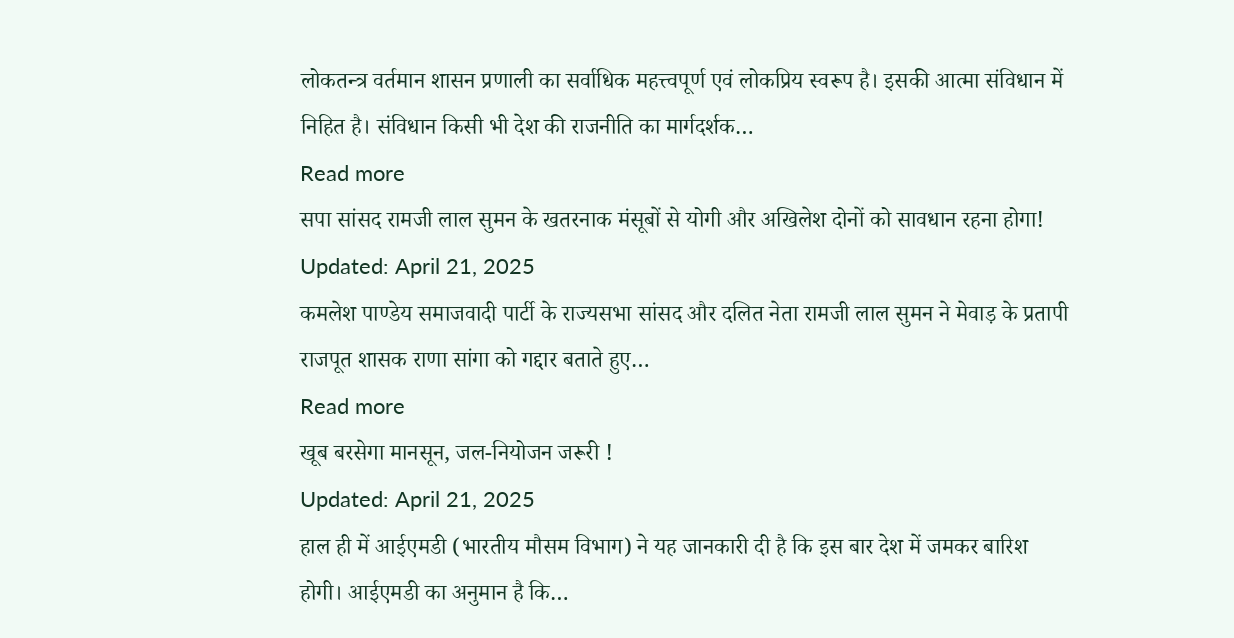लोकतन्त्र वर्तमान शासन प्रणाली का सर्वाधिक महत्त्वपूर्ण एवं लोकप्रिय स्वरूप है। इसकी आत्मा संविधान में निहित है। संविधान किसी भी देश की राजनीति का मार्गदर्शक…
Read more
सपा सांसद रामजी लाल सुमन के खतरनाक मंसूबों से योगी और अखिलेश दोनों को सावधान रहना होगा!
Updated: April 21, 2025
कमलेश पाण्डेय समाजवादी पार्टी के राज्यसभा सांसद और दलित नेता रामजी लाल सुमन ने मेवाड़ के प्रतापी राजपूत शासक राणा सांगा को गद्दार बताते हुए…
Read more
खूब बरसेगा मानसून, जल-नियोजन जरूरी !
Updated: April 21, 2025
हाल ही में आईएमडी (भारतीय मौसम विभाग) ने यह जानकारी दी है कि इस बार देश में जमकर बारिश होगी। आईएमडी का अनुमान है कि…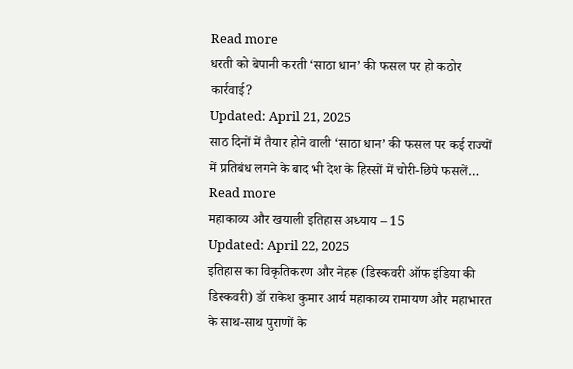Read more
धरती को बेपानी करती ‘साठा धान’ की फसल पर हो कठोर कार्रवाई?
Updated: April 21, 2025
साठ दिनों में तैयार होने वाली ‘साठा धान’ की फसल पर कई राज्यों में प्रतिबंध लगने के बाद भी देश के हिस्सों में चोरी-छिपे फसलें…
Read more
महाकाव्य और खयाली इतिहास अध्याय – 15
Updated: April 22, 2025
इतिहास का विकृतिकरण और नेहरू (डिस्कवरी ऑफ इंडिया की डिस्कवरी) डॉ राकेश कुमार आर्य महाकाव्य रामायण और महाभारत के साथ-साथ पुराणों के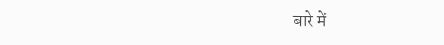बारे में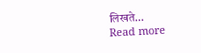लिखते…
Read more